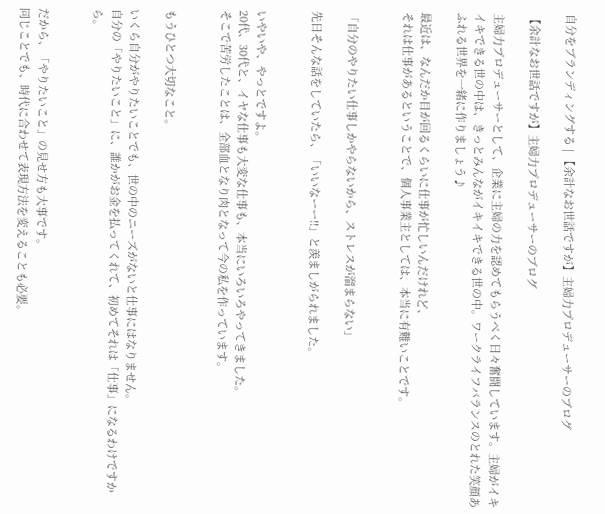自分をブランディングする | 【余計なお世話ですが】主婦力プロデューサーのブログ

【余計なお世話ですが】主婦力プロデューサーのブログ

主婦力プロデューサーとして、企業に主婦の力を認めてもらうべく日々奮闘しています。主婦がイキイキできる世の中は、きっとみんながイキイキできる世の中。ワークライフバランスのとれた笑顔あふれる世界を一緒に作りましょう♪

最近は、なんだか目が回るくらいに仕事が忙しいんだけれど、
それは仕事があるということで、個人事業主としては、本当に有難いことです。


「自分のやりたい仕事しかやらないから、ストレスが溜まらない」

先日そんな話をしていたら、「いいなーー!!」と羨ましがられました。


いやいや、やっとですよ。
20代、30代と、イヤな仕事も大変な仕事も、本当にいろいろやってきました。
そこで苦労したことは、全部血となり肉となって今の私を作っています。


もうひとつ大切なこと。

いくら自分がやりたいことでも、世の中のニーズがないと仕事にはなりません。
自分の「やりたいこと」に、誰かがお金を払ってくれて、初めてそれは「仕事」になるわけですから。


だから、「やりたいこと」の見せ方も大事です。
同じことでも、時代に合わせて表現方法を変えることも必要。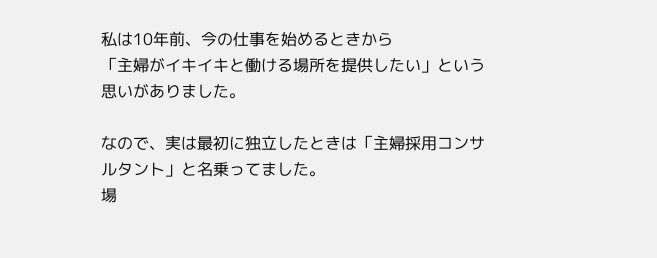私は10年前、今の仕事を始めるときから
「主婦がイキイキと働ける場所を提供したい」という思いがありました。

なので、実は最初に独立したときは「主婦採用コンサルタント」と名乗ってました。
場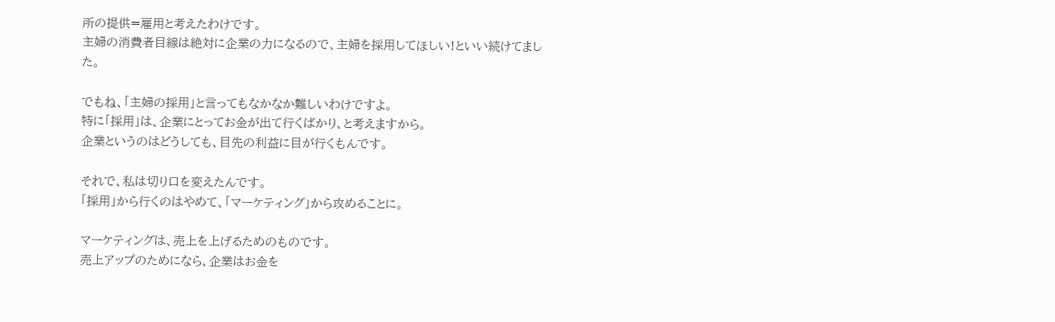所の提供=雇用と考えたわけです。
主婦の消費者目線は絶対に企業の力になるので、主婦を採用してほしい!といい続けてました。

でもね、「主婦の採用」と言ってもなかなか難しいわけですよ。
特に「採用」は、企業にとってお金が出て行くばかり、と考えますから。
企業というのはどうしても、目先の利益に目が行くもんです。

それで、私は切り口を変えたんです。
「採用」から行くのはやめて、「マーケティング」から攻めることに。

マーケティングは、売上を上げるためのものです。
売上アップのためになら、企業はお金を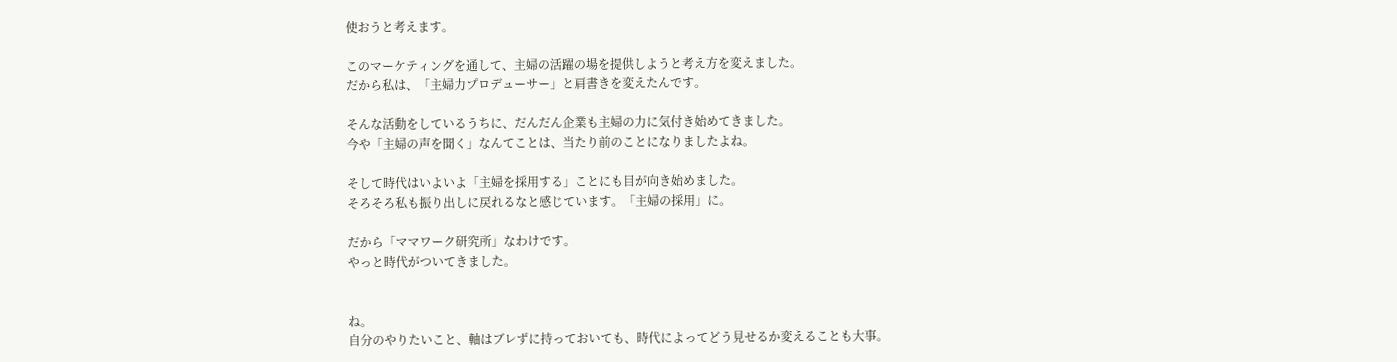使おうと考えます。

このマーケティングを通して、主婦の活躍の場を提供しようと考え方を変えました。
だから私は、「主婦力プロデューサー」と肩書きを変えたんです。

そんな活動をしているうちに、だんだん企業も主婦の力に気付き始めてきました。
今や「主婦の声を聞く」なんてことは、当たり前のことになりましたよね。

そして時代はいよいよ「主婦を採用する」ことにも目が向き始めました。
そろそろ私も振り出しに戻れるなと感じています。「主婦の採用」に。

だから「ママワーク研究所」なわけです。
やっと時代がついてきました。


ね。
自分のやりたいこと、軸はブレずに持っておいても、時代によってどう見せるか変えることも大事。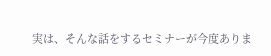実は、そんな話をするセミナーが今度ありま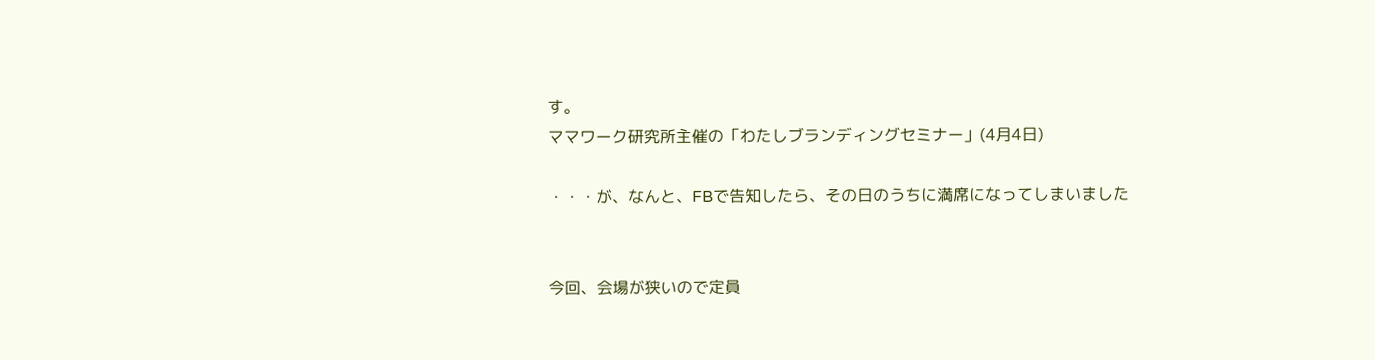す。
ママワーク研究所主催の「わたしブランディングセミナー」(4月4日)

・・・が、なんと、FBで告知したら、その日のうちに満席になってしまいました


今回、会場が狭いので定員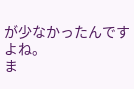が少なかったんですよね。
ま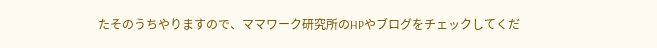たそのうちやりますので、ママワーク研究所のHPやブログをチェックしてくだ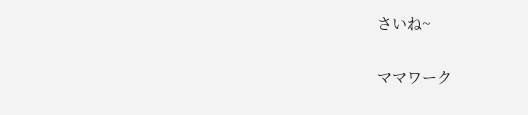さいね~

ママワーク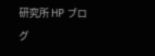研究所 HP ブログ